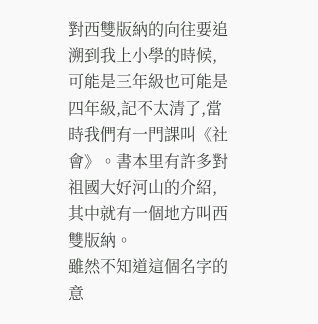對西雙版納的向往要追溯到我上小學的時候,可能是三年級也可能是四年級,記不太清了,當時我們有一門課叫《社會》。書本里有許多對祖國大好河山的介紹,其中就有一個地方叫西雙版納。
雖然不知道這個名字的意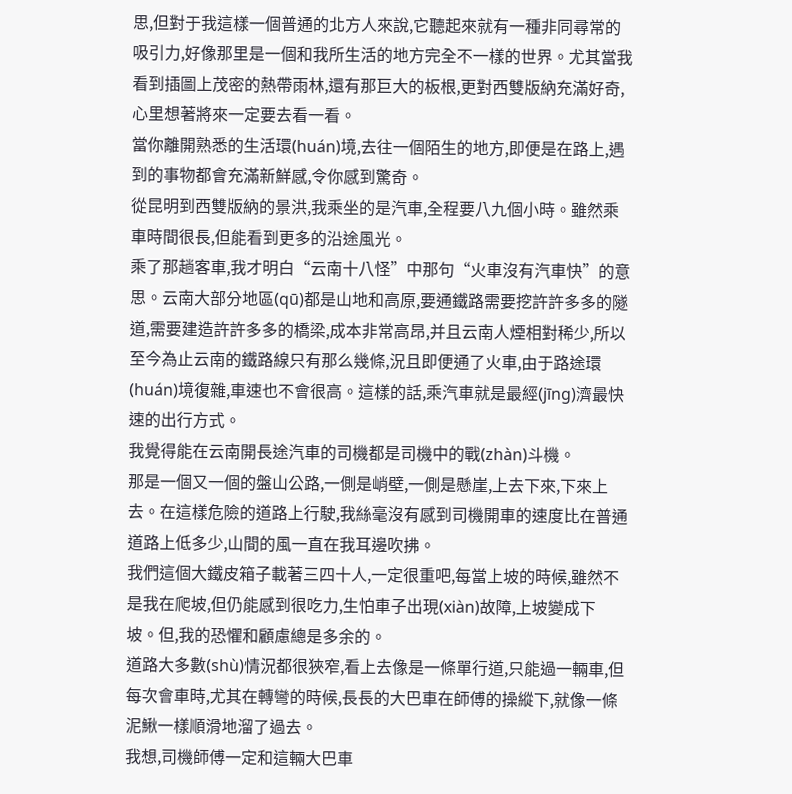思,但對于我這樣一個普通的北方人來說,它聽起來就有一種非同尋常的吸引力,好像那里是一個和我所生活的地方完全不一樣的世界。尤其當我看到插圖上茂密的熱帶雨林,還有那巨大的板根,更對西雙版納充滿好奇,心里想著將來一定要去看一看。
當你離開熟悉的生活環(huán)境,去往一個陌生的地方,即便是在路上,遇到的事物都會充滿新鮮感,令你感到驚奇。
從昆明到西雙版納的景洪,我乘坐的是汽車,全程要八九個小時。雖然乘車時間很長,但能看到更多的沿途風光。
乘了那趟客車,我才明白“云南十八怪”中那句“火車沒有汽車快”的意思。云南大部分地區(qū)都是山地和高原,要通鐵路需要挖許許多多的隧道,需要建造許許多多的橋梁,成本非常高昂,并且云南人煙相對稀少,所以至今為止云南的鐵路線只有那么幾條,況且即便通了火車,由于路途環(huán)境復雜,車速也不會很高。這樣的話,乘汽車就是最經(jīng)濟最快速的出行方式。
我覺得能在云南開長途汽車的司機都是司機中的戰(zhàn)斗機。
那是一個又一個的盤山公路,一側是峭壁,一側是懸崖,上去下來,下來上去。在這樣危險的道路上行駛,我絲毫沒有感到司機開車的速度比在普通道路上低多少,山間的風一直在我耳邊吹拂。
我們這個大鐵皮箱子載著三四十人,一定很重吧,每當上坡的時候,雖然不是我在爬坡,但仍能感到很吃力,生怕車子出現(xiàn)故障,上坡變成下坡。但,我的恐懼和顧慮總是多余的。
道路大多數(shù)情況都很狹窄,看上去像是一條單行道,只能過一輛車,但每次會車時,尤其在轉彎的時候,長長的大巴車在師傅的操縱下,就像一條泥鰍一樣順滑地溜了過去。
我想,司機師傅一定和這輛大巴車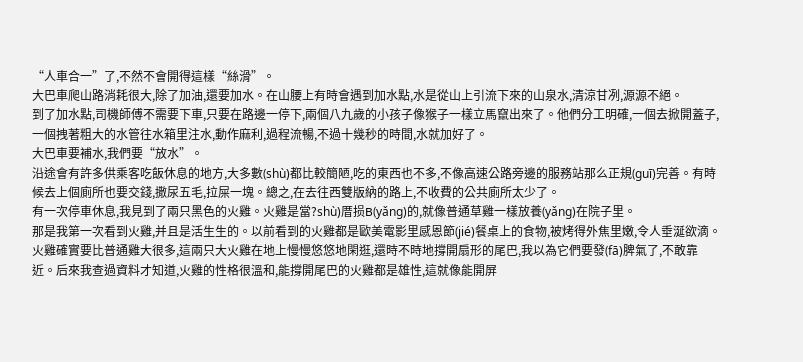“人車合一”了,不然不會開得這樣“絲滑”。
大巴車爬山路消耗很大,除了加油,還要加水。在山腰上有時會遇到加水點,水是從山上引流下來的山泉水,清涼甘冽,源源不絕。
到了加水點,司機師傅不需要下車,只要在路邊一停下,兩個八九歲的小孩子像猴子一樣立馬竄出來了。他們分工明確,一個去掀開蓋子,一個拽著粗大的水管往水箱里注水,動作麻利,過程流暢,不過十幾秒的時間,水就加好了。
大巴車要補水,我們要“放水”。
沿途會有許多供乘客吃飯休息的地方,大多數(shù)都比較簡陋,吃的東西也不多,不像高速公路旁邊的服務站那么正規(guī)完善。有時候去上個廁所也要交錢,撒尿五毛,拉屎一塊。總之,在去往西雙版納的路上,不收費的公共廁所太少了。
有一次停車休息,我見到了兩只黑色的火雞。火雞是當?shù)厝损B(yǎng)的,就像普通草雞一樣放養(yǎng)在院子里。
那是我第一次看到火雞,并且是活生生的。以前看到的火雞都是歐美電影里感恩節(jié)餐桌上的食物,被烤得外焦里嫩,令人垂涎欲滴。
火雞確實要比普通雞大很多,這兩只大火雞在地上慢慢悠悠地閑逛,還時不時地撐開扇形的尾巴,我以為它們要發(fā)脾氣了,不敢靠近。后來我查過資料才知道,火雞的性格很溫和,能撐開尾巴的火雞都是雄性,這就像能開屏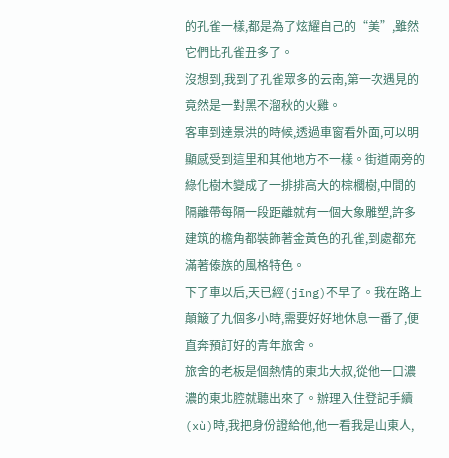的孔雀一樣,都是為了炫耀自己的“美”,雖然它們比孔雀丑多了。
沒想到,我到了孔雀眾多的云南,第一次遇見的竟然是一對黑不溜秋的火雞。
客車到達景洪的時候,透過車窗看外面,可以明顯感受到這里和其他地方不一樣。街道兩旁的綠化樹木變成了一排排高大的棕櫚樹,中間的隔離帶每隔一段距離就有一個大象雕塑,許多建筑的檐角都裝飾著金黃色的孔雀,到處都充滿著傣族的風格特色。
下了車以后,天已經(jīng)不早了。我在路上顛簸了九個多小時,需要好好地休息一番了,便直奔預訂好的青年旅舍。
旅舍的老板是個熱情的東北大叔,從他一口濃濃的東北腔就聽出來了。辦理入住登記手續(xù)時,我把身份證給他,他一看我是山東人,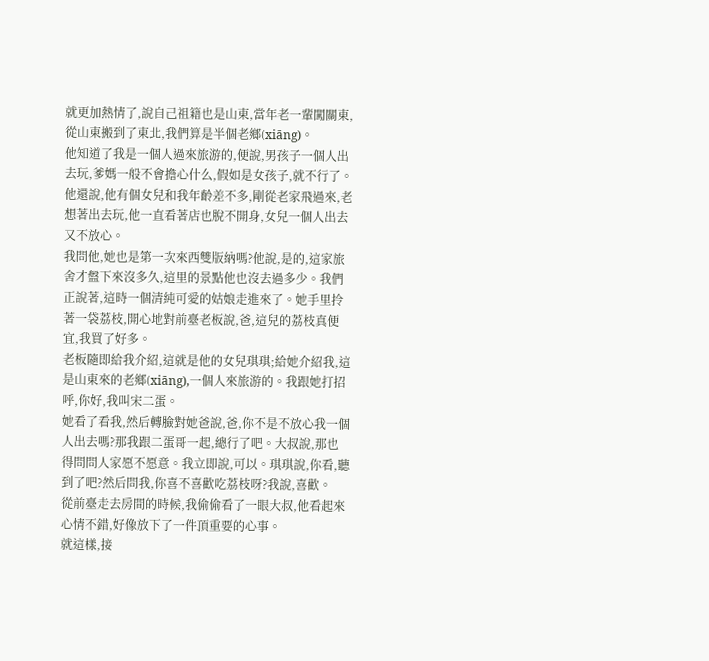就更加熱情了,說自己祖籍也是山東,當年老一輩闖關東,從山東搬到了東北,我們算是半個老鄉(xiāng)。
他知道了我是一個人過來旅游的,便說,男孩子一個人出去玩,爹媽一般不會擔心什么,假如是女孩子,就不行了。他還說,他有個女兒和我年齡差不多,剛從老家飛過來,老想著出去玩,他一直看著店也脫不開身,女兒一個人出去又不放心。
我問他,她也是第一次來西雙版納嗎?他說,是的,這家旅舍才盤下來沒多久,這里的景點他也沒去過多少。我們正說著,這時一個清純可愛的姑娘走進來了。她手里拎著一袋荔枝,開心地對前臺老板說,爸,這兒的荔枝真便宜,我買了好多。
老板隨即給我介紹,這就是他的女兒琪琪;給她介紹我,這是山東來的老鄉(xiāng),一個人來旅游的。我跟她打招呼,你好,我叫宋二蛋。
她看了看我,然后轉臉對她爸說,爸,你不是不放心我一個人出去嗎?那我跟二蛋哥一起,總行了吧。大叔說,那也得問問人家愿不愿意。我立即說,可以。琪琪說,你看,聽到了吧?然后問我,你喜不喜歡吃荔枝呀?我說,喜歡。
從前臺走去房間的時候,我偷偷看了一眼大叔,他看起來心情不錯,好像放下了一件頂重要的心事。
就這樣,接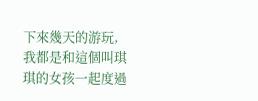下來幾天的游玩,我都是和這個叫琪琪的女孩一起度過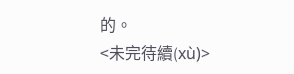的。
<未完待續(xù)>